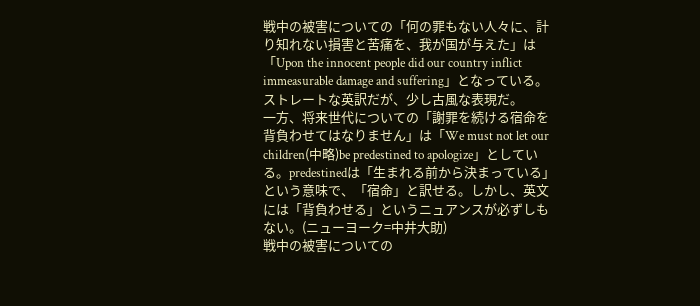戦中の被害についての「何の罪もない人々に、計り知れない損害と苦痛を、我が国が与えた」は「Upon the innocent people did our country inflict immeasurable damage and suffering」となっている。ストレートな英訳だが、少し古風な表現だ。
一方、将来世代についての「謝罪を続ける宿命を背負わせてはなりません」は「We must not let our children(中略)be predestined to apologize」としている。predestinedは「生まれる前から決まっている」という意味で、「宿命」と訳せる。しかし、英文には「背負わせる」というニュアンスが必ずしもない。(ニューヨーク=中井大助)
戦中の被害についての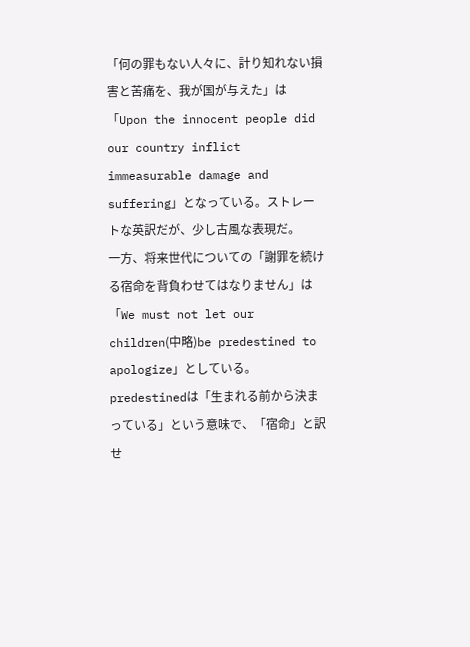「何の罪もない人々に、計り知れない損害と苦痛を、我が国が与えた」は「Upon the innocent people did our country inflict immeasurable damage and suffering」となっている。ストレートな英訳だが、少し古風な表現だ。
一方、将来世代についての「謝罪を続ける宿命を背負わせてはなりません」は「We must not let our children(中略)be predestined to apologize」としている。predestinedは「生まれる前から決まっている」という意味で、「宿命」と訳せ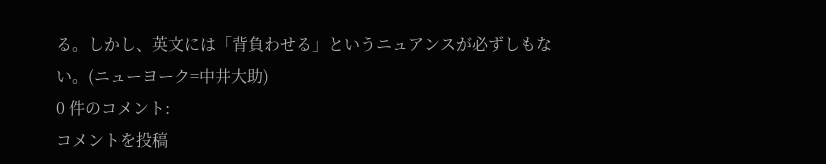る。しかし、英文には「背負わせる」というニュアンスが必ずしもない。(ニューヨーク=中井大助)
0 件のコメント:
コメントを投稿